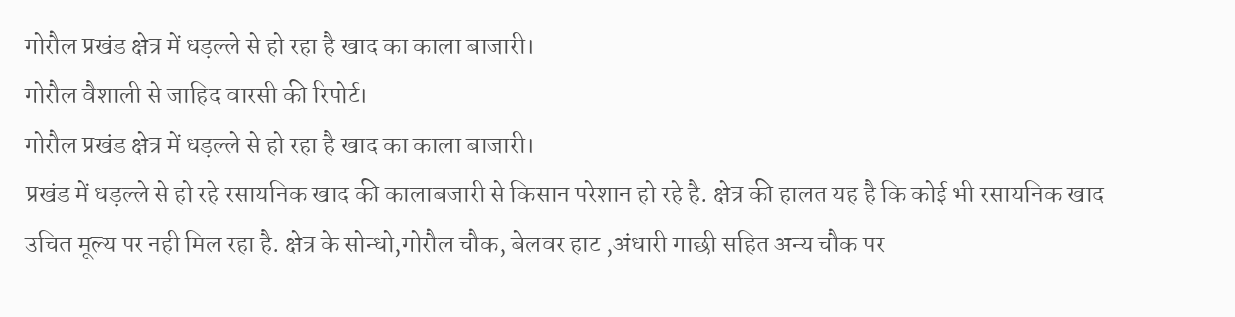गोरौल प्रखंड क्षेत्र में धड़ल्ले से हो रहा है खाद का काला बाजारी।
गोरौल वैशाली से जाहिद वारसी की रिपोर्ट।
गोरौल प्रखंड क्षेत्र में धड़ल्ले से हो रहा है खाद का काला बाजारी।
प्रखंड में धड़ल्ले से हो रहे रसायनिक खाद की कालाबजारी से किसान परेशान हो रहे है. क्षेत्र की हालत यह है कि कोई भी रसायनिक खाद उचित मूल्य पर नही मिल रहा है. क्षेत्र के सोन्धो,गोरौल चौक, बेलवर हाट ,अंधारी गाछी सहित अन्य चौक पर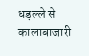धड़ल्ले से कालाबाजारी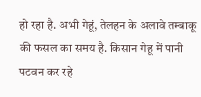हो रहा है. अभी गेहूं, तेलहन के अलावे तम्बाकू की फसल का समय है. किसान गेहू में पानी पटवन कर रहे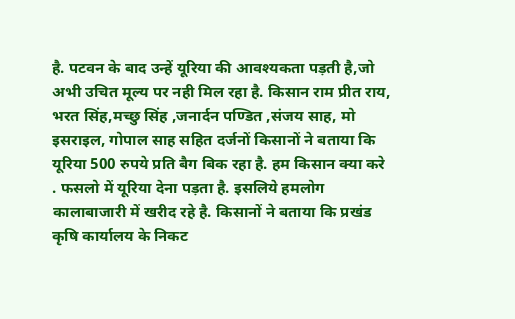है. पटवन के बाद उन्हें यूरिया की आवश्यकता पड़ती है,जो अभी उचित मूल्य पर नही मिल रहा है. किसान राम प्रीत राय, भरत सिंह,मच्छु सिंह ,जनार्दन पण्डित ,संजय साह, मो इसराइल, गोपाल साह सहित दर्जनों किसानों ने बताया कि यूरिया 500 रुपये प्रति बैग बिक रहा है. हम किसान क्या करे . फसलो में यूरिया देना पड़ता है. इसलिये हमलोग कालाबाजारी में खरीद रहे है. किसानों ने बताया कि प्रखंड कृषि कार्यालय के निकट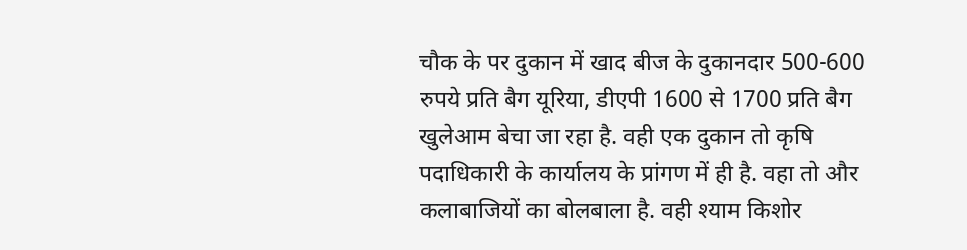चौक के पर दुकान में खाद बीज के दुकानदार 500-600 रुपये प्रति बैग यूरिया, डीएपी 1600 से 1700 प्रति बैग खुलेआम बेचा जा रहा है. वही एक दुकान तो कृषि पदाधिकारी के कार्यालय के प्रांगण में ही है. वहा तो और कलाबाजियों का बोलबाला है. वही श्याम किशोर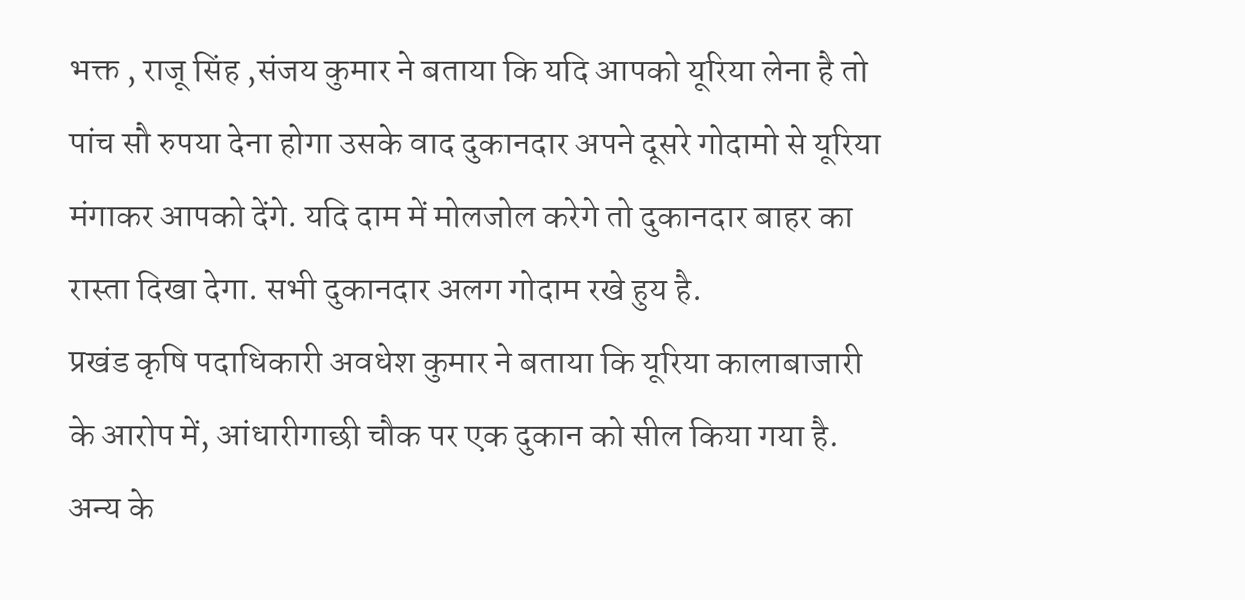भक्त , राजू सिंह ,संजय कुमार ने बताया कि यदि आपको यूरिया लेना है तो पांच सौ रुपया देना होगा उसके वाद दुकानदार अपने दूसरे गोदामो से यूरिया मंगाकर आपको देंगे. यदि दाम में मोलजोल करेगे तो दुकानदार बाहर का रास्ता दिखा देगा. सभी दुकानदार अलग गोदाम रखे हुय है.
प्रखंड कृषि पदाधिकारी अवधेश कुमार ने बताया कि यूरिया कालाबाजारी के आरोप में, आंधारीगाछी चौक पर एक दुकान को सील किया गया है. अन्य के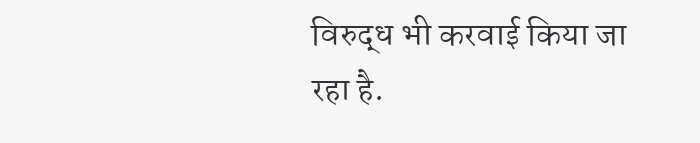विरुद्ध भी करवाई किया जा रहा है.